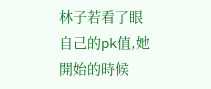林子若看了眼自己的pk值,她開始的時候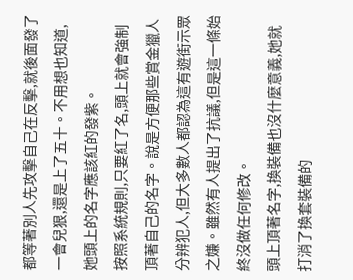都等著別人先攻擊自己在反擊,就後面發了一會兒狠,還是上了五十。不用想也知道,她頭上的名字應該紅的發紫。
按照系統規則,只要紅了名,頭上就會強制頂著自己的名字。說是方便那些賞金獵人分辨犯人,但大多數人都認為這有遊街示眾之嫌。雖然有人提出了抗議,但是這一條始終沒做任何修改。
頭上頂著名字,換裝備也沒什麼意義,她就打消了換套裝備的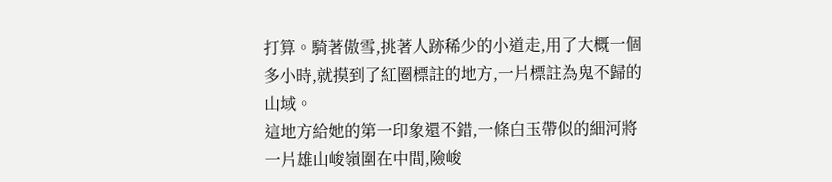打算。騎著傲雪,挑著人跡稀少的小道走,用了大概一個多小時,就摸到了紅圈標註的地方,一片標註為鬼不歸的山域。
這地方給她的第一印象還不錯,一條白玉帶似的細河將一片雄山峻嶺圍在中間,險峻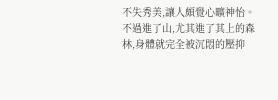不失秀美,讓人頗覺心曠神怡。不過進了山,尤其進了其上的森林,身體就完全被沉悶的壓抑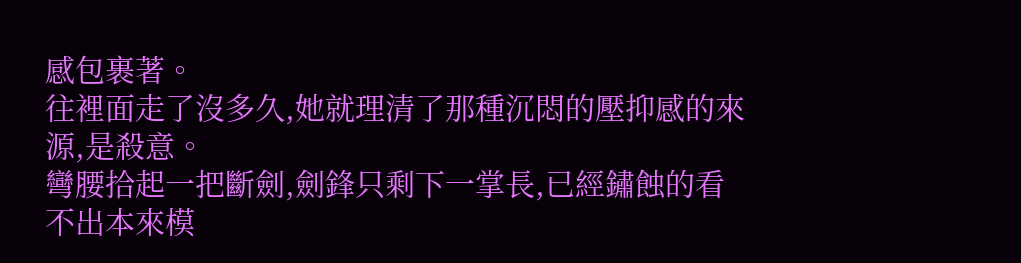感包裹著。
往裡面走了沒多久,她就理清了那種沉悶的壓抑感的來源,是殺意。
彎腰拾起一把斷劍,劍鋒只剩下一掌長,已經鏽蝕的看不出本來模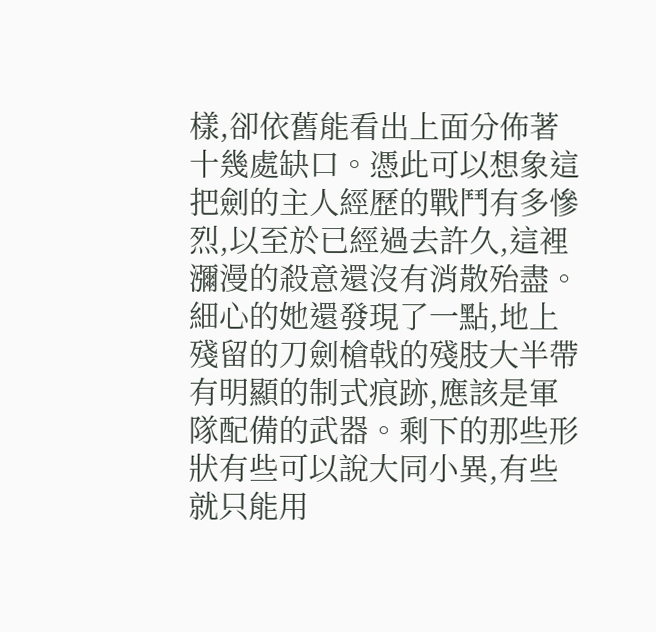樣,卻依舊能看出上面分佈著十幾處缺口。憑此可以想象這把劍的主人經歷的戰鬥有多慘烈,以至於已經過去許久,這裡瀰漫的殺意還沒有消散殆盡。
細心的她還發現了一點,地上殘留的刀劍槍戟的殘肢大半帶有明顯的制式痕跡,應該是軍隊配備的武器。剩下的那些形狀有些可以說大同小異,有些就只能用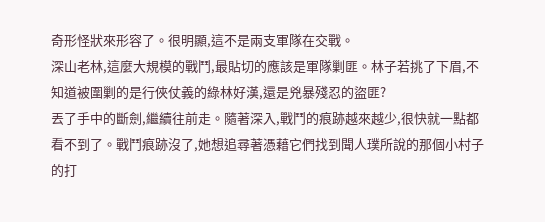奇形怪狀來形容了。很明顯,這不是兩支軍隊在交戰。
深山老林,這麼大規模的戰鬥,最貼切的應該是軍隊剿匪。林子若挑了下眉,不知道被圍剿的是行俠仗義的綠林好漢,還是兇暴殘忍的盜匪?
丟了手中的斷劍,繼續往前走。隨著深入,戰鬥的痕跡越來越少,很快就一點都看不到了。戰鬥痕跡沒了,她想追尋著憑藉它們找到聞人璞所說的那個小村子的打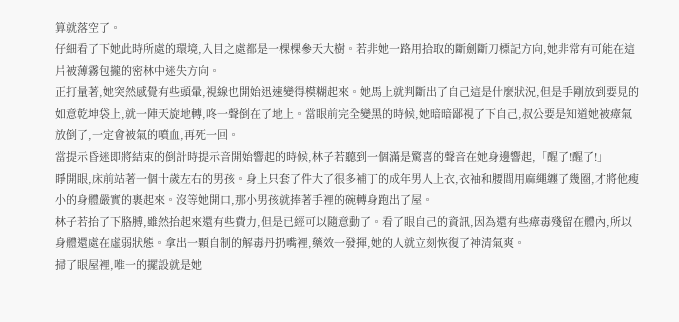算就落空了。
仔細看了下她此時所處的環境,入目之處都是一棵棵參天大樹。若非她一路用拾取的斷劍斷刀標記方向,她非常有可能在這片被薄霧包攏的密林中迷失方向。
正打量著,她突然感覺有些頭暈,視線也開始迅速變得模糊起來。她馬上就判斷出了自己這是什麼狀況,但是手剛放到要見的如意乾坤袋上,就一陣天旋地轉,咚一聲倒在了地上。當眼前完全變黑的時候,她暗暗鄙視了下自己,叔公要是知道她被瘴氣放倒了,一定會被氣的噴血,再死一回。
當提示昏迷即將結束的倒計時提示音開始響起的時候,林子若聽到一個滿是驚喜的聲音在她身邊響起,「醒了!醒了!」
睜開眼,床前站著一個十歲左右的男孩。身上只套了件大了很多補丁的成年男人上衣,衣袖和腰間用麻繩纏了幾圈,才將他瘦小的身體嚴實的裹起來。沒等她開口,那小男孩就捧著手裡的碗轉身跑出了屋。
林子若抬了下胳膊,雖然抬起來還有些費力,但是已經可以隨意動了。看了眼自己的資訊,因為還有些瘴毒殘留在體內,所以身體還處在虛弱狀態。拿出一顆自制的解毒丹扔嘴裡,藥效一發揮,她的人就立刻恢復了神清氣爽。
掃了眼屋裡,唯一的擺設就是她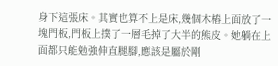身下這張床。其實也算不上是床,幾個木樁上面放了一塊門板,門板上撲了一層毛掉了大半的熊皮。她躺在上面都只能勉強伸直腿腳,應該是屬於剛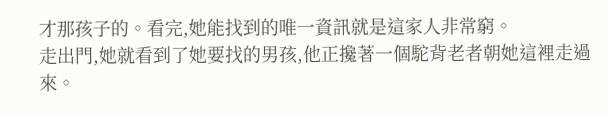才那孩子的。看完,她能找到的唯一資訊就是這家人非常窮。
走出門,她就看到了她要找的男孩,他正攙著一個駝背老者朝她這裡走過來。